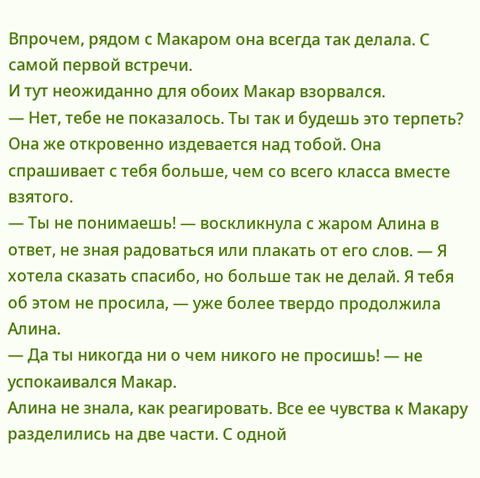Впрочем, рядом с Макаром она всегда так делала. С самой первой встречи.
И тут неожиданно для обоих Макар взорвался.
— Нет, тебе не показалось. Ты так и будешь это терпеть? Она же откровенно издевается над тобой. Она спрашивает с тебя больше, чем со всего класса вместе взятого.
— Ты не понимаешь! — воскликнула с жаром Алина в ответ, не зная радоваться или плакать от его слов. — Я хотела сказать спасибо, но больше так не делай. Я тебя об этом не просила, — уже более твердо продолжила Алина.
— Да ты никогда ни о чем никого не просишь! — не успокаивался Макар.
Алина не знала, как реагировать. Все ее чувства к Макару разделились на две части. С одной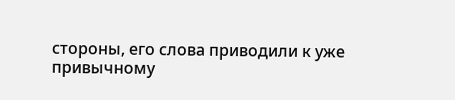стороны, его слова приводили к уже привычному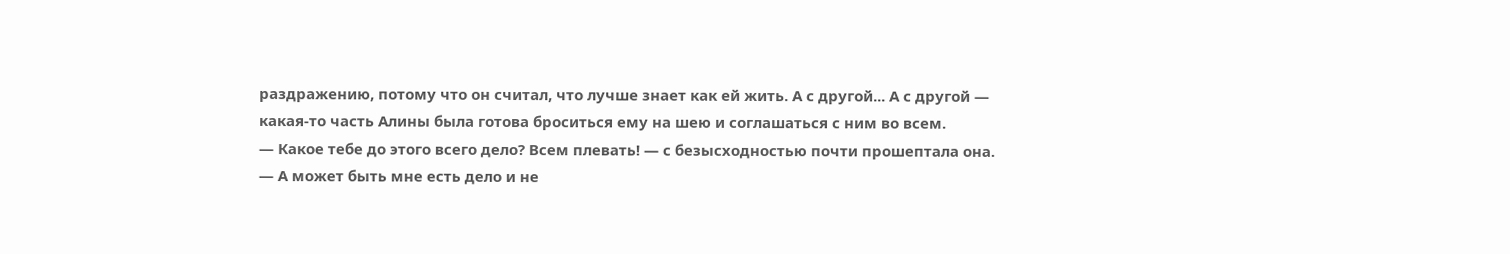раздражению, потому что он считал, что лучше знает как ей жить. А с другой... А с другой — какая-то часть Алины была готова броситься ему на шею и соглашаться с ним во всем.
— Какое тебе до этого всего дело? Всем плевать! — с безысходностью почти прошептала она.
— А может быть мне есть дело и не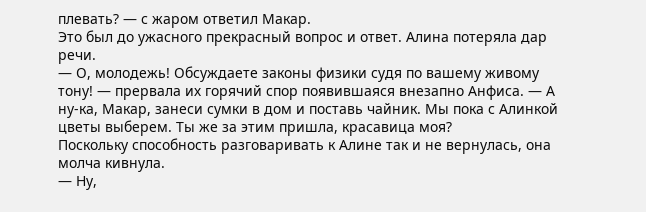плевать? — с жаром ответил Макар.
Это был до ужасного прекрасный вопрос и ответ. Алина потеряла дар речи.
— О, молодежь! Обсуждаете законы физики судя по вашему живому тону! — прервала их горячий спор появившаяся внезапно Анфиса. — А ну-ка, Макар, занеси сумки в дом и поставь чайник. Мы пока с Алинкой цветы выберем. Ты же за этим пришла, красавица моя?
Поскольку способность разговаривать к Алине так и не вернулась, она молча кивнула.
— Ну,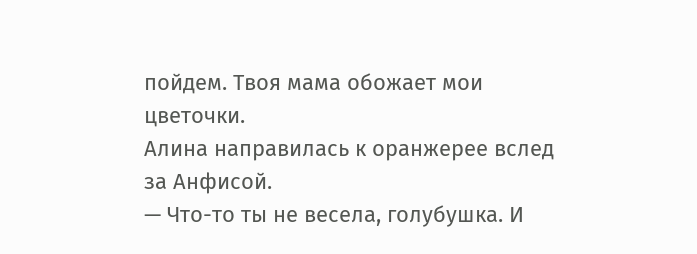пойдем. Твоя мама обожает мои цветочки.
Алина направилась к оранжерее вслед за Анфисой.
— Что-то ты не весела, голубушка. И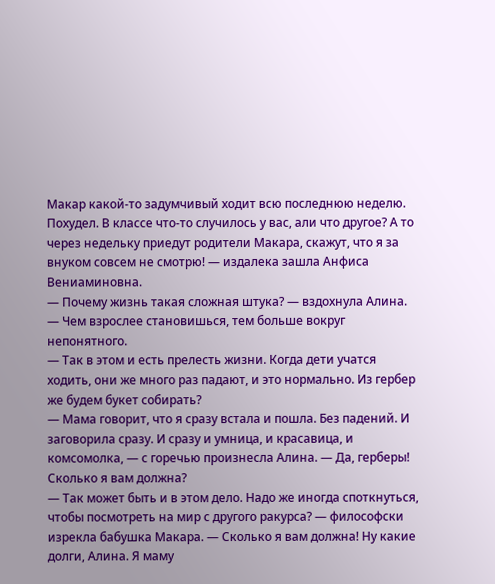Макар какой-то задумчивый ходит всю последнюю неделю. Похудел. В классе что-то случилось у вас, али что другое? А то через недельку приедут родители Макара, скажут, что я за внуком совсем не смотрю! — издалека зашла Анфиса Вениаминовна.
— Почему жизнь такая сложная штука? — вздохнула Алина. — Чем взрослее становишься, тем больше вокруг непонятного.
— Так в этом и есть прелесть жизни. Когда дети учатся ходить, они же много раз падают, и это нормально. Из гербер же будем букет собирать?
— Мама говорит, что я сразу встала и пошла. Без падений. И заговорила сразу. И сразу и умница, и красавица, и комсомолка, — с горечью произнесла Алина. — Да, герберы! Сколько я вам должна?
— Так может быть и в этом дело. Надо же иногда споткнуться, чтобы посмотреть на мир с другого ракурса? — философски изрекла бабушка Макара. — Сколько я вам должна! Ну какие долги, Алина. Я маму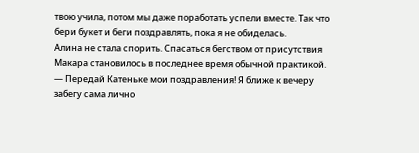твою учила, потом мы даже поработать успели вместе. Так что бери букет и беги поздравлять, пока я не обиделась.
Алина не стала спорить. Спасаться бегством от присутствия Макара становилось в последнее время обычной практикой.
— Передай Катеньке мои поздравления! Я ближе к вечеру забегу сама лично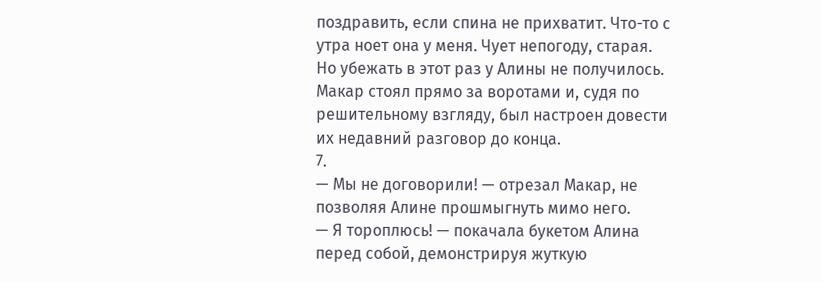поздравить, если спина не прихватит. Что-то с утра ноет она у меня. Чует непогоду, старая.
Но убежать в этот раз у Алины не получилось. Макар стоял прямо за воротами и, судя по решительному взгляду, был настроен довести их недавний разговор до конца.
7.
— Мы не договорили! — отрезал Макар, не позволяя Алине прошмыгнуть мимо него.
— Я тороплюсь! — покачала букетом Алина перед собой, демонстрируя жуткую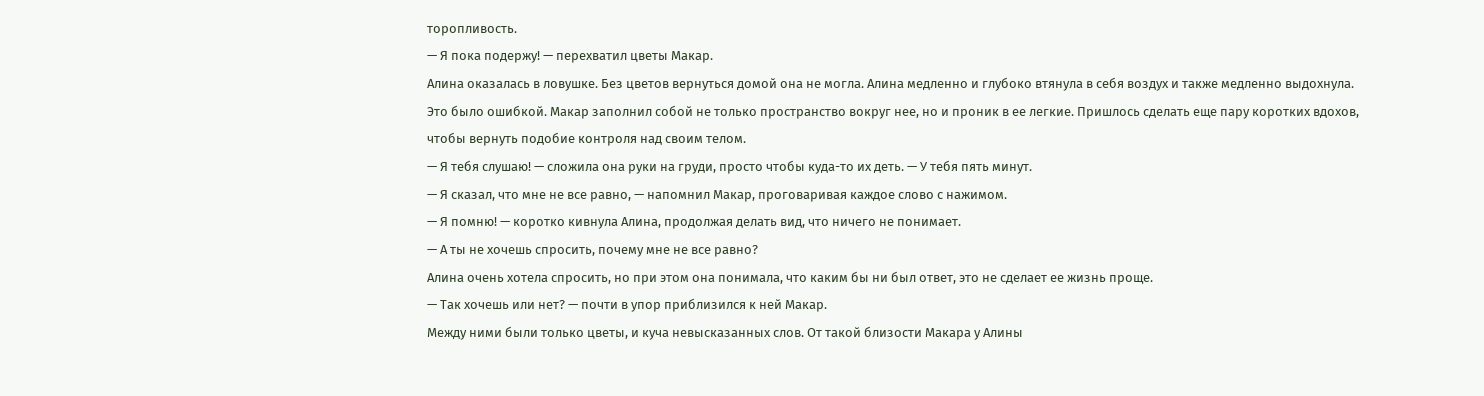торопливость.
— Я пока подержу! — перехватил цветы Макар.
Алина оказалась в ловушке. Без цветов вернуться домой она не могла. Алина медленно и глубоко втянула в себя воздух и также медленно выдохнула. Это было ошибкой. Макар заполнил собой не только пространство вокруг нее, но и проник в ее легкие. Пришлось сделать еще пару коротких вдохов, чтобы вернуть подобие контроля над своим телом.
— Я тебя слушаю! — сложила она руки на груди, просто чтобы куда-то их деть. — У тебя пять минут.
— Я сказал, что мне не все равно, — напомнил Макар, проговаривая каждое слово с нажимом.
— Я помню! — коротко кивнула Алина, продолжая делать вид, что ничего не понимает.
— А ты не хочешь спросить, почему мне не все равно?
Алина очень хотела спросить, но при этом она понимала, что каким бы ни был ответ, это не сделает ее жизнь проще.
— Так хочешь или нет? — почти в упор приблизился к ней Макар.
Между ними были только цветы, и куча невысказанных слов. От такой близости Макара у Алины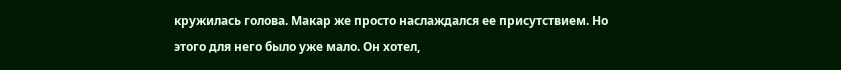кружилась голова. Макар же просто наслаждался ее присутствием. Но этого для него было уже мало. Он хотел,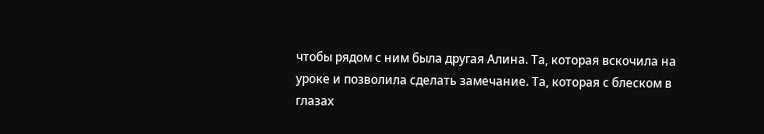чтобы рядом с ним была другая Алина. Та, которая вскочила на уроке и позволила сделать замечание. Та, которая с блеском в глазах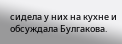сидела у них на кухне и обсуждала Булгакова.